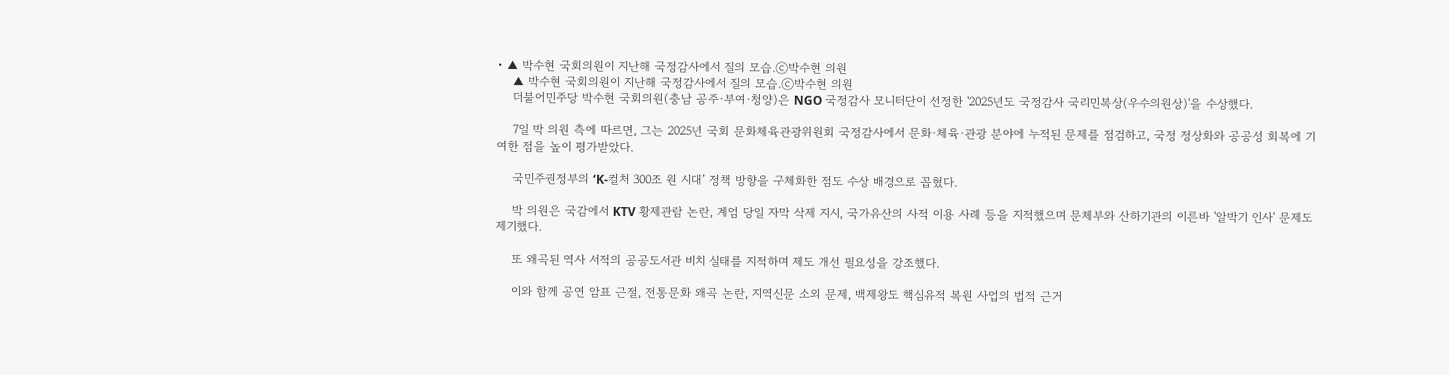• ▲ 박수현 국회의원이 지난해 국정감사에서 질의 모습.ⓒ박수현 의원
    ▲ 박수현 국회의원이 지난해 국정감사에서 질의 모습.ⓒ박수현 의원
    더불어민주당 박수현 국회의원(충남 공주·부여·청양)은 NGO 국정감사 모니터단이 선정한 '2025년도 국정감사 국리민복상(우수의원상)'을 수상했다.

    7일 박 의원 측에 따르면, 그는 2025년 국회 문화체육관광위원회 국정감사에서 문화·체육·관광 분야에 누적된 문제를 점검하고, 국정 정상화와 공공성 회복에 기여한 점을 높이 평가받았다.

    국민주권정부의 ‘K-컬처 300조 원 시대’ 정책 방향을 구체화한 점도 수상 배경으로 꼽혔다.

    박 의원은 국감에서 KTV 황제관람 논란, 계엄 당일 자막 삭제 지시, 국가유산의 사적 이용 사례 등을 지적했으며 문체부와 산하기관의 이른바 '알박기 인사' 문제도 제기했다.

    또 왜곡된 역사 서적의 공공도서관 비치 실태를 지적하며 제도 개선 필요성을 강조했다.

    이와 함께 공연 암표 근절, 전통문화 왜곡 논란, 지역신문 소외 문제, 백제왕도 핵심유적 복원 사업의 법적 근거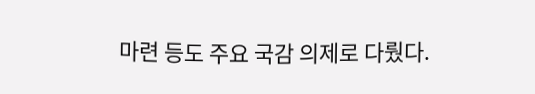마련 등도 주요 국감 의제로 다뤘다.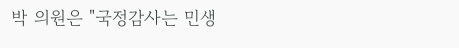박 의원은 "국정감사는 민생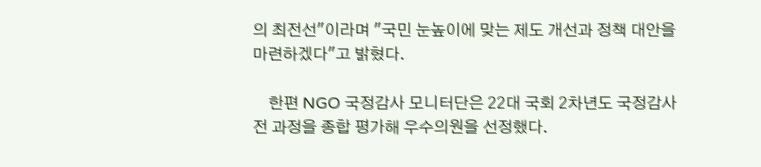의 최전선"이라며 "국민 눈높이에 맞는 제도 개선과 정책 대안을 마련하겠다"고 밝혔다.

    한편 NGO 국정감사 모니터단은 22대 국회 2차년도 국정감사 전 과정을 종합 평가해 우수의원을 선정했다.